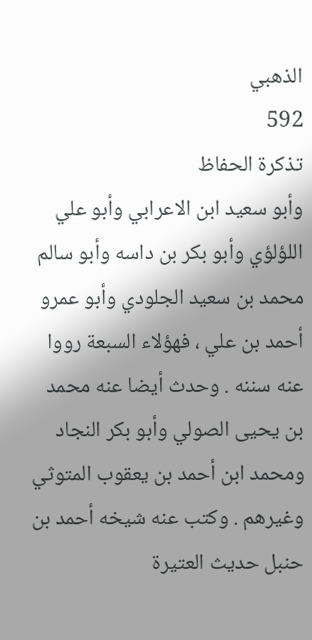الذهبي
592
تذكرة الحفاظ
وأبو سعيد ابن الاعرابي وأبو علي اللؤلؤي وأبو بكر بن داسه وأبو سالم محمد بن سعيد الجلودي وأبو عمرو أحمد بن علي ، فهؤلاء السبعة رووا عنه سننه . وحدث أيضا عنه محمد بن يحيى الصولي وأبو بكر النجاد ومحمد ابن أحمد بن يعقوب المتوثي وغيرهم . وكتب عنه شيخه أحمد بن حنبل حديث العتيرة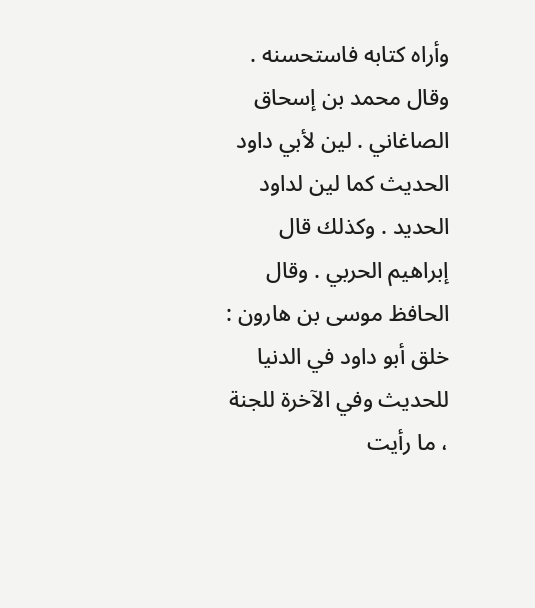وأراه كتابه فاستحسنه . وقال محمد بن إسحاق الصاغاني . لين لأبي داود الحديث كما لين لداود الحديد . وكذلك قال إبراهيم الحربي . وقال الحافظ موسى بن هارون : خلق أبو داود في الدنيا للحديث وفي الآخرة للجنة ، ما رأيت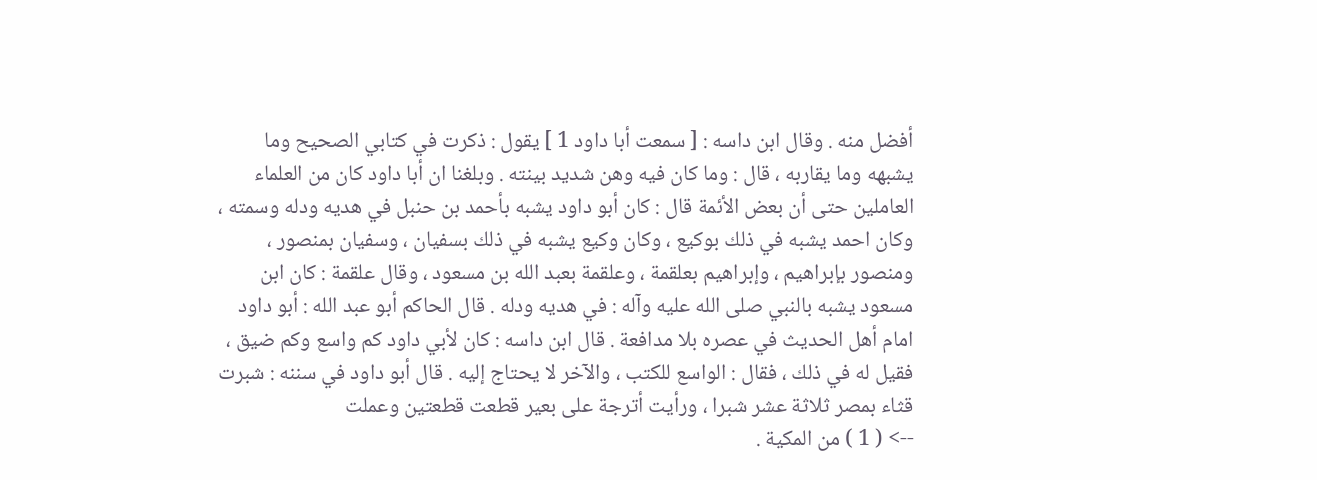أفضل منه . وقال ابن داسه : [ سمعت أبا داود 1 ] يقول : ذكرت في كتابي الصحيح وما يشبهه وما يقاربه ، قال : وما كان فيه وهن شديد بينته . وبلغنا ان أبا داود كان من العلماء العاملين حتى أن بعض الأئمة قال : كان أبو داود يشبه بأحمد بن حنبل في هديه ودله وسمته ، وكان احمد يشبه في ذلك بوكيع ، وكان وكيع يشبه في ذلك بسفيان ، وسفيان بمنصور ، ومنصور بإبراهيم ، وإبراهيم بعلقمة ، وعلقمة بعبد الله بن مسعود ، وقال علقمة : كان ابن مسعود يشبه بالنبي صلى الله عليه وآله : في هديه ودله . قال الحاكم أبو عبد الله : أبو داود امام أهل الحديث في عصره بلا مدافعة . قال ابن داسه : كان لأبي داود كم واسع وكم ضيق ، فقيل له في ذلك ، فقال : الواسع للكتب ، والآخر لا يحتاج إليه . قال أبو داود في سننه : شبرت قثاء بمصر ثلاثة عشر شبرا ، ورأيت أترجة على بعير قطعت قطعتين وعملت
--> ( 1 ) من المكية .